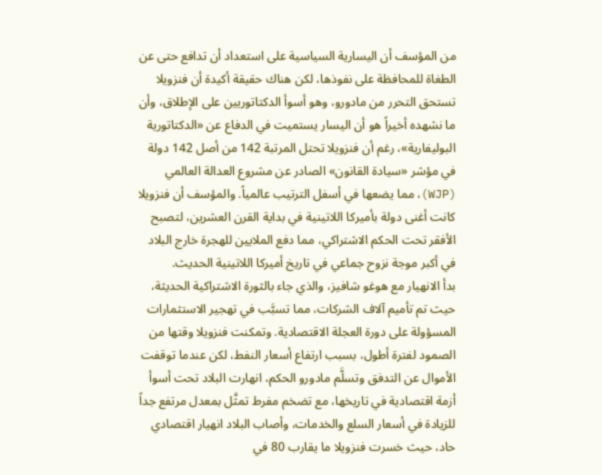من المؤسف أن اليسارية السياسية على استعداد أن تدافع حتى عن الطغاة للمحافظة على نفوذها، لكن هناك حقيقة أكيدة أن فنزويلا تستحق التحرر من مادورو، وهو أسوأ الدكتاتوريين على الإطلاق، وأن ما نشهده أخيراً هو أن اليسار يستميت في الدفاع عن «الدكتاتورية البوليفارية»، رغم أن فنزويلا تحتل المرتبة 142 من أصل 142 دولة في مؤشر «سيادة القانون» الصادر عن مشروع العدالة العالمي (WJP)، مما يضعها في أسفل الترتيب عالمياً. والمؤسف أن فنزويلا كانت أغنى دولة بأميركا اللاتينية في بداية القرن العشرين، لتصبح الأفقر تحت الحكم الاشتراكي، مما دفع الملايين للهجرة خارج البلاد في أكبر موجة نزوح جماعي في تاريخ أميركا اللاتينية الحديث.
بدأ الانهيار مع هوغو شافيز، والذي جاء بالثورة الاشتراكية الحديثة، حيث تم تأميم آلاف الشركات، مما تسبَّب في تهجير الاستثمارات المسؤولة على دورة العجلة الاقتصادية. وتمكنت فنزويلا وقتها من الصمود لفترة أطول، بسبب ارتفاع أسعار النفط، لكن عندما توقفت الأموال عن التدفق وتسلَّم مادورو الحكم، انهارت البلاد تحت أسوأ أزمة اقتصادية في تاريخها، مع تضخم مفرط تمثَّل بمعدل مرتفع جداً للزيادة في أسعار السلع والخدمات، وأصاب البلاد انهيار اقتصادي حاد، حيث خسرت فنزويلا ما يقارب 80 في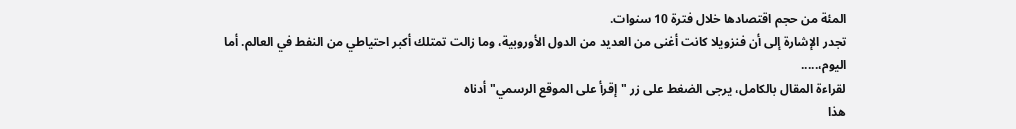المئة من حجم اقتصادها خلال فترة 10 سنوات.
تجدر الإشارة إلى أن فنزويلا كانت أغنى من العديد من الدول الأوروبية، وما زالت تمتلك أكبر احتياطي من النفط في العالم. أما اليوم،.....
لقراءة المقال بالكامل، يرجى الضغط على زر "إقرأ على الموقع الرسمي" أدناه
هذا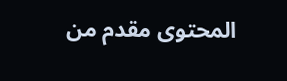المحتوى مقدم من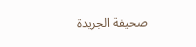صحيفة الجريدة